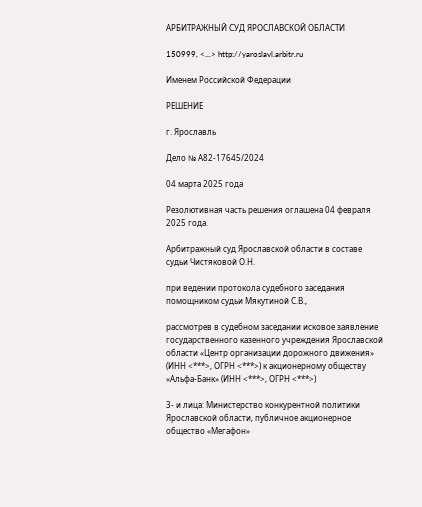АРБИТРАЖНЫЙ СУД ЯРОСЛАВСКОЙ ОБЛАСТИ

150999, <...> http://yaroslavl.arbitr.ru

Именем Российской Федерации

РЕШЕНИЕ

г. Ярославль

Дело № А82-17645/2024

04 марта 2025 года

Резолютивная часть решения оглашена 04 февраля 2025 года.

Арбитражный суд Ярославской области в составе судьи Чистяковой О.Н.

при ведении протокола судебного заседания помощником судьи Мякутиной С.В.,

рассмотрев в судебном заседании исковое заявление государственного казенного учреждения Ярославской области «Центр организации дорожного движения» (ИНН <***>, ОГРН <***>) к акционерному обществу «Альфа-Банк» (ИНН <***>, ОГРН <***>)

3- и лица: Министерство конкурентной политики Ярославской области, публичное акционерное общество «Мегафон»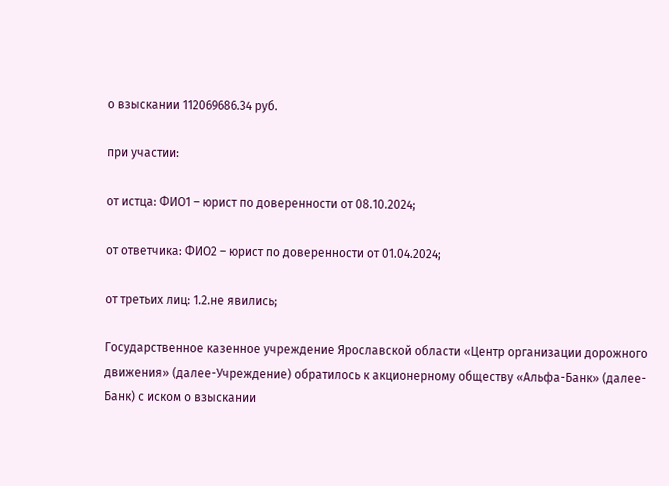о взыскании 112069686.34 руб.

при участии:

от истца: ФИО1 – юрист по доверенности от 08.10.2024;

от ответчика: ФИО2 – юрист по доверенности от 01.04.2024;

от третьих лиц: 1.2.не явились;

Государственное казенное учреждение Ярославской области «Центр организации дорожного движения» (далее-Учреждение) обратилось к акционерному обществу «Альфа-Банк» (далее-Банк) с иском о взыскании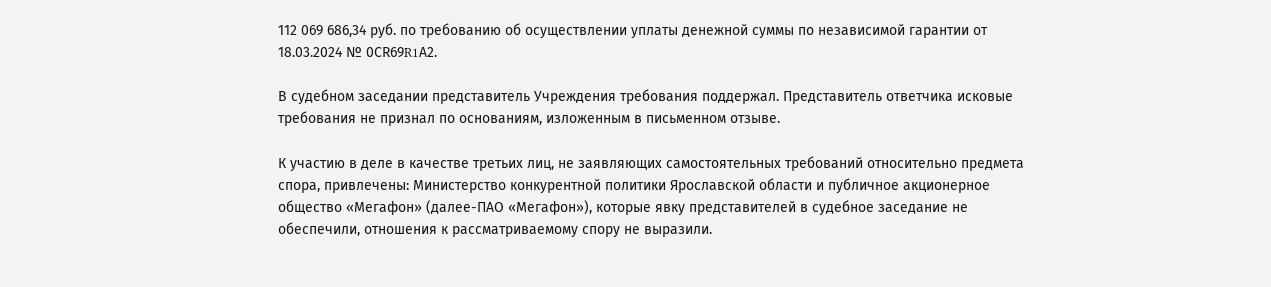112 069 686,34 руб. по требованию об осуществлении уплаты денежной суммы по независимой гарантии от 18.03.2024 № 0СR69R1А2.

В судебном заседании представитель Учреждения требования поддержал. Представитель ответчика исковые требования не признал по основаниям, изложенным в письменном отзыве.

К участию в деле в качестве третьих лиц, не заявляющих самостоятельных требований относительно предмета спора, привлечены: Министерство конкурентной политики Ярославской области и публичное акционерное общество «Мегафон» (далее-ПАО «Мегафон»), которые явку представителей в судебное заседание не обеспечили, отношения к рассматриваемому спору не выразили.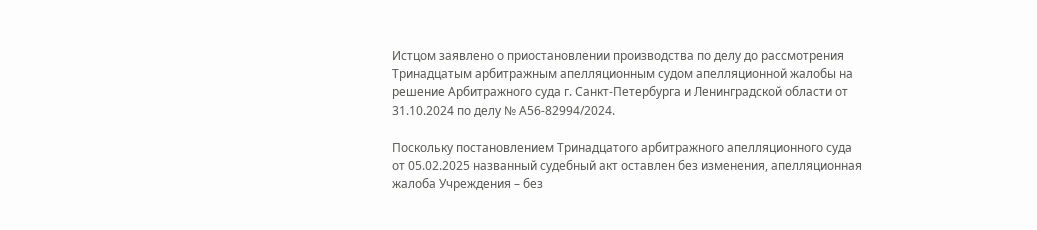Истцом заявлено о приостановлении производства по делу до рассмотрения Тринадцатым арбитражным апелляционным судом апелляционной жалобы на решение Арбитражного суда г. Санкт-Петербурга и Ленинградской области от 31.10.2024 по делу № А56-82994/2024.

Поскольку постановлением Тринадцатого арбитражного апелляционного суда от 05.02.2025 названный судебный акт оставлен без изменения, апелляционная жалоба Учреждения – без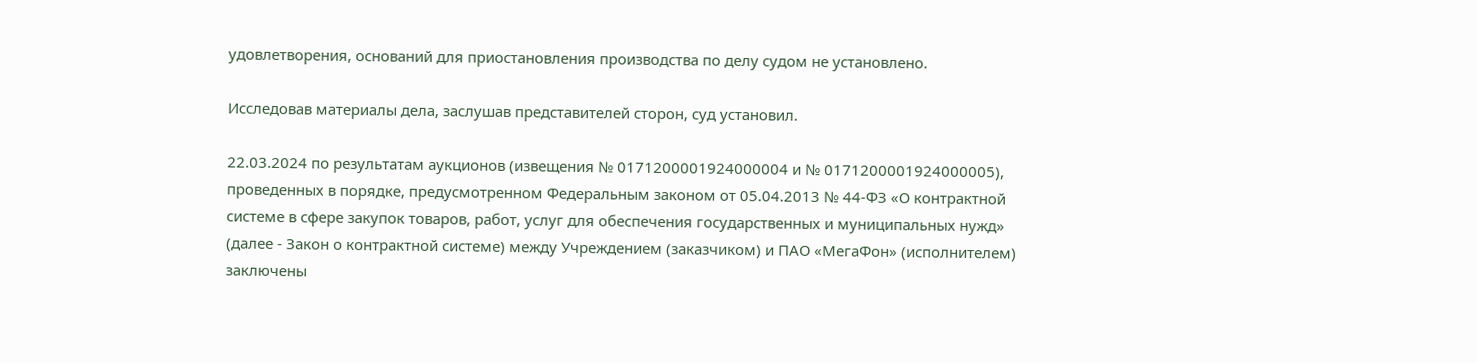удовлетворения, оснований для приостановления производства по делу судом не установлено.

Исследовав материалы дела, заслушав представителей сторон, суд установил.

22.03.2024 по результатам аукционов (извещения № 0171200001924000004 и № 0171200001924000005), проведенных в порядке, предусмотренном Федеральным законом от 05.04.2013 № 44-ФЗ «О контрактной системе в сфере закупок товаров, работ, услуг для обеспечения государственных и муниципальных нужд» (далее - Закон о контрактной системе) между Учреждением (заказчиком) и ПАО «МегаФон» (исполнителем) заключены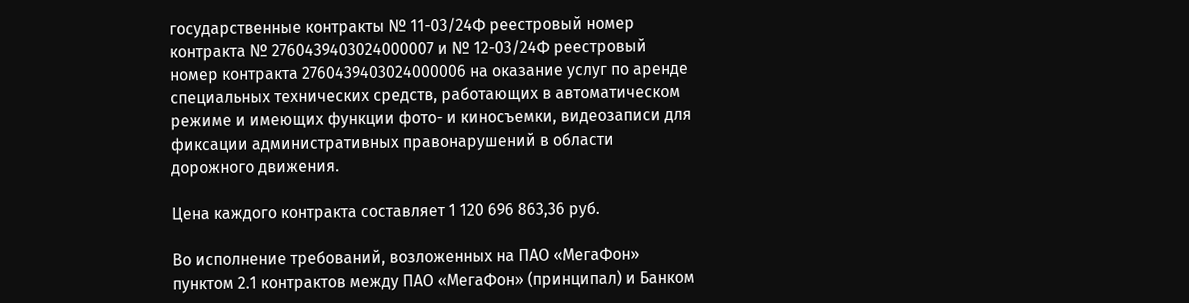государственные контракты № 11-03/24Ф реестровый номер контракта № 2760439403024000007 и № 12-03/24Ф реестровый номер контракта 2760439403024000006 на оказание услуг по аренде специальных технических средств, работающих в автоматическом режиме и имеющих функции фото- и киносъемки, видеозаписи для фиксации административных правонарушений в области дорожного движения.

Цена каждого контракта составляет 1 120 696 863,36 руб.

Во исполнение требований, возложенных на ПАО «МегаФон» пунктом 2.1 контрактов между ПАО «МегаФон» (принципал) и Банком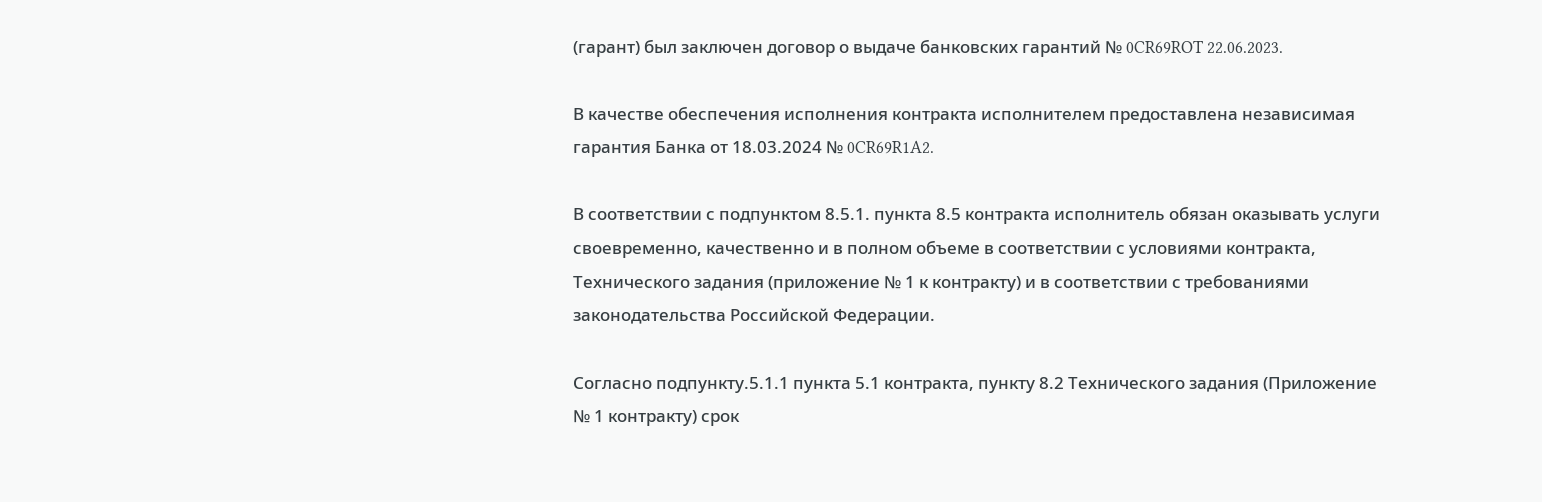(гарант) был заключен договор о выдаче банковских гарантий № 0CR69ROT 22.06.2023.

В качестве обеспечения исполнения контракта исполнителем предоставлена независимая гарантия Банка от 18.03.2024 № 0CR69R1A2.

В соответствии с подпунктом 8.5.1. пункта 8.5 контракта исполнитель обязан оказывать услуги своевременно, качественно и в полном объеме в соответствии с условиями контракта, Технического задания (приложение № 1 к контракту) и в соответствии с требованиями законодательства Российской Федерации.

Согласно подпункту.5.1.1 пункта 5.1 контракта, пункту 8.2 Технического задания (Приложение № 1 контракту) срок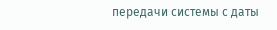передачи системы с даты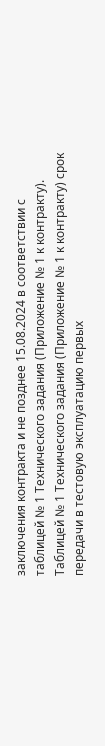заключения контракта и не позднее 15.08.2024 в соответствии с таблицей № 1 Технического задания (Приложение № 1 к контракту). Таблицей № 1 Технического задания (Приложение № 1 к контракту) срок передачи в тестовую эксплуатацию первых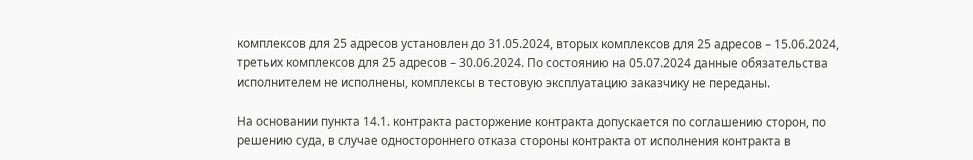комплексов для 25 адресов установлен до 31.05.2024, вторых комплексов для 25 адресов – 15.06.2024, третьих комплексов для 25 адресов – 30.06.2024. По состоянию на 05.07.2024 данные обязательства исполнителем не исполнены, комплексы в тестовую эксплуатацию заказчику не переданы.

На основании пункта 14.1. контракта расторжение контракта допускается по соглашению сторон, по решению суда, в случае одностороннего отказа стороны контракта от исполнения контракта в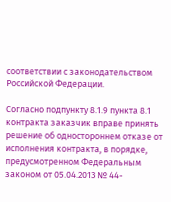соответствии с законодательством Российской Федерации.

Согласно подпункту 8.1.9 пункта 8.1 контракта заказчик вправе принять решение об одностороннем отказе от исполнения контракта, в порядке, предусмотренном Федеральным законом от 05.04.2013 № 44-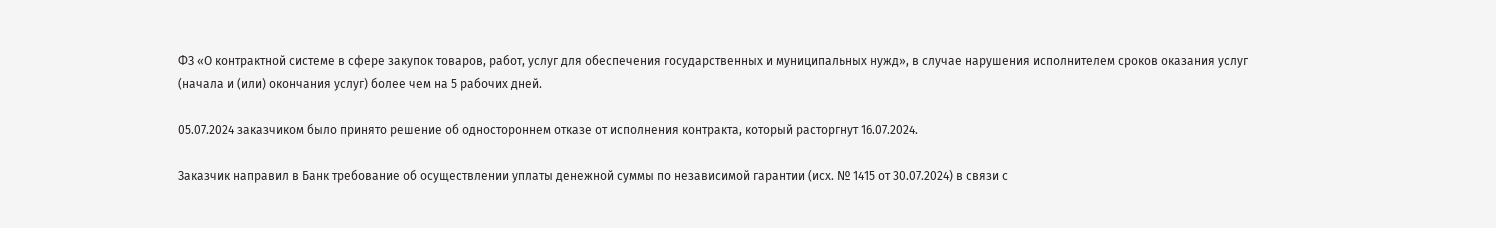ФЗ «О контрактной системе в сфере закупок товаров, работ, услуг для обеспечения государственных и муниципальных нужд», в случае нарушения исполнителем сроков оказания услуг (начала и (или) окончания услуг) более чем на 5 рабочих дней.

05.07.2024 заказчиком было принято решение об одностороннем отказе от исполнения контракта, который расторгнут 16.07.2024.

Заказчик направил в Банк требование об осуществлении уплаты денежной суммы по независимой гарантии (исх. № 1415 от 30.07.2024) в связи с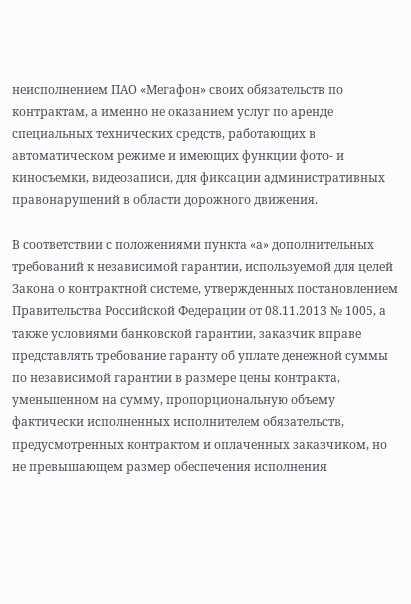неисполнением ПАО «Мегафон» своих обязательств по контрактам, а именно не оказанием услуг по аренде специальных технических средств, работающих в автоматическом режиме и имеющих функции фото- и киносъемки, видеозаписи, для фиксации административных правонарушений в области дорожного движения.

В соответствии с положениями пункта «а» дополнительных требований к независимой гарантии, используемой для целей Закона о контрактной системе, утвержденных постановлением Правительства Российской Федерации от 08.11.2013 № 1005, а также условиями банковской гарантии, заказчик вправе представлять требование гаранту об уплате денежной суммы по независимой гарантии в размере цены контракта, уменьшенном на сумму, пропорциональную объему фактически исполненных исполнителем обязательств, предусмотренных контрактом и оплаченных заказчиком, но не превышающем размер обеспечения исполнения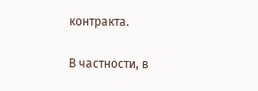контракта.

В частности, в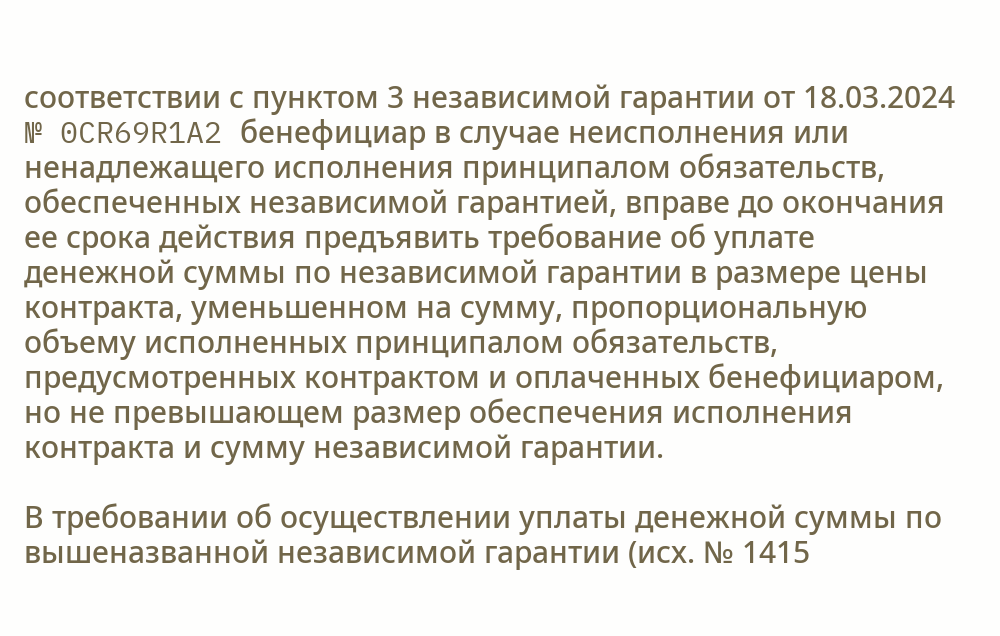соответствии с пунктом 3 независимой гарантии от 18.03.2024 № 0CR69R1A2 бенефициар в случае неисполнения или ненадлежащего исполнения принципалом обязательств, обеспеченных независимой гарантией, вправе до окончания ее срока действия предъявить требование об уплате денежной суммы по независимой гарантии в размере цены контракта, уменьшенном на сумму, пропорциональную объему исполненных принципалом обязательств, предусмотренных контрактом и оплаченных бенефициаром, но не превышающем размер обеспечения исполнения контракта и сумму независимой гарантии.

В требовании об осуществлении уплаты денежной суммы по вышеназванной независимой гарантии (исх. № 1415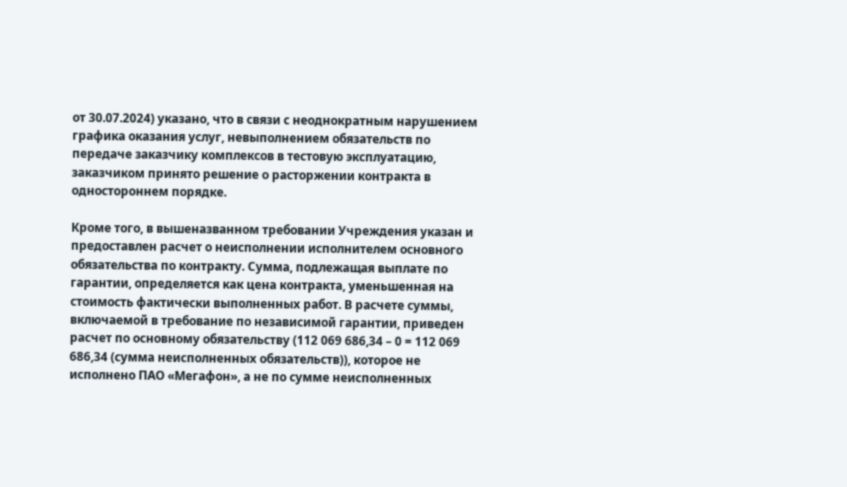от 30.07.2024) указано, что в связи с неоднократным нарушением графика оказания услуг, невыполнением обязательств по передаче заказчику комплексов в тестовую эксплуатацию, заказчиком принято решение о расторжении контракта в одностороннем порядке.

Кроме того, в вышеназванном требовании Учреждения указан и предоставлен расчет о неисполнении исполнителем основного обязательства по контракту. Сумма, подлежащая выплате по гарантии, определяется как цена контракта, уменьшенная на стоимость фактически выполненных работ. В расчете суммы, включаемой в требование по независимой гарантии, приведен расчет по основному обязательству (112 069 686,34 – 0 = 112 069 686,34 (сумма неисполненных обязательств)), которое не исполнено ПАО «Мегафон», а не по сумме неисполненных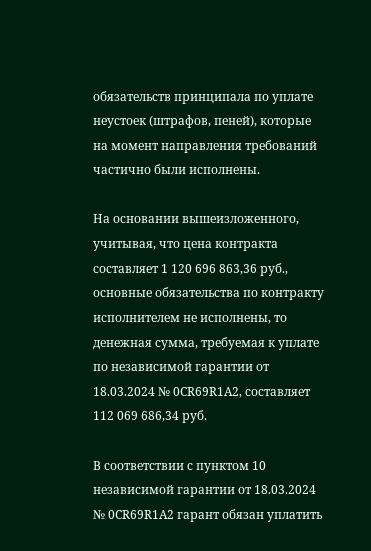обязательств принципала по уплате неустоек (штрафов, пеней), которые на момент направления требований частично были исполнены.

На основании вышеизложенного, учитывая, что цена контракта составляет 1 120 696 863,36 руб., основные обязательства по контракту исполнителем не исполнены, то денежная сумма, требуемая к уплате по независимой гарантии от 18.03.2024 № 0CR69R1A2, составляет 112 069 686,34 руб.

В соответствии с пунктом 10 независимой гарантии от 18.03.2024 № 0CR69R1A2 гарант обязан уплатить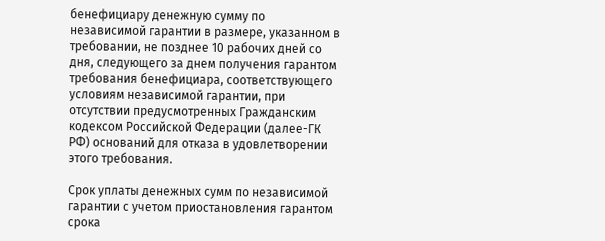бенефициару денежную сумму по независимой гарантии в размере, указанном в требовании, не позднее 10 рабочих дней со дня, следующего за днем получения гарантом требования бенефициара, соответствующего условиям независимой гарантии, при отсутствии предусмотренных Гражданским кодексом Российской Федерации (далее-ГК РФ) оснований для отказа в удовлетворении этого требования.

Срок уплаты денежных сумм по независимой гарантии с учетом приостановления гарантом срока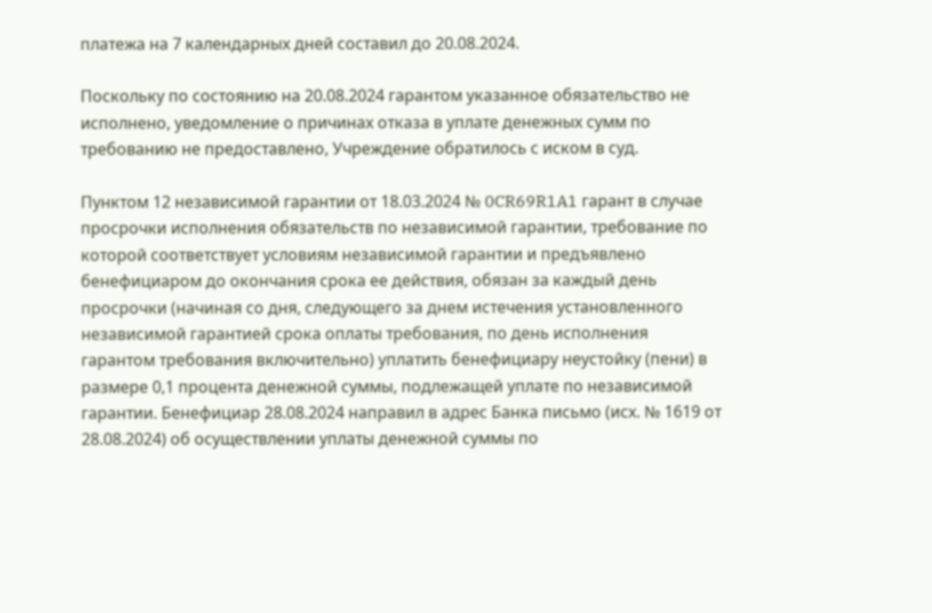платежа на 7 календарных дней составил до 20.08.2024.

Поскольку по состоянию на 20.08.2024 гарантом указанное обязательство не исполнено, уведомление о причинах отказа в уплате денежных сумм по требованию не предоставлено, Учреждение обратилось с иском в суд.

Пунктом 12 независимой гарантии от 18.03.2024 № 0CR69R1A1 гарант в случае просрочки исполнения обязательств по независимой гарантии, требование по которой соответствует условиям независимой гарантии и предъявлено бенефициаром до окончания срока ее действия, обязан за каждый день просрочки (начиная со дня, следующего за днем истечения установленного независимой гарантией срока оплаты требования, по день исполнения гарантом требования включительно) уплатить бенефициару неустойку (пени) в размере 0,1 процента денежной суммы, подлежащей уплате по независимой гарантии. Бенефициар 28.08.2024 направил в адрес Банка письмо (исх. № 1619 от 28.08.2024) об осуществлении уплаты денежной суммы по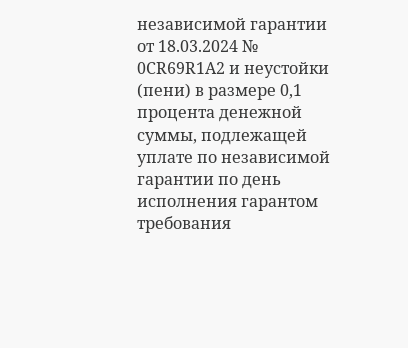независимой гарантии от 18.03.2024 № 0CR69R1A2 и неустойки (пени) в размере 0,1 процента денежной суммы, подлежащей уплате по независимой гарантии по день исполнения гарантом требования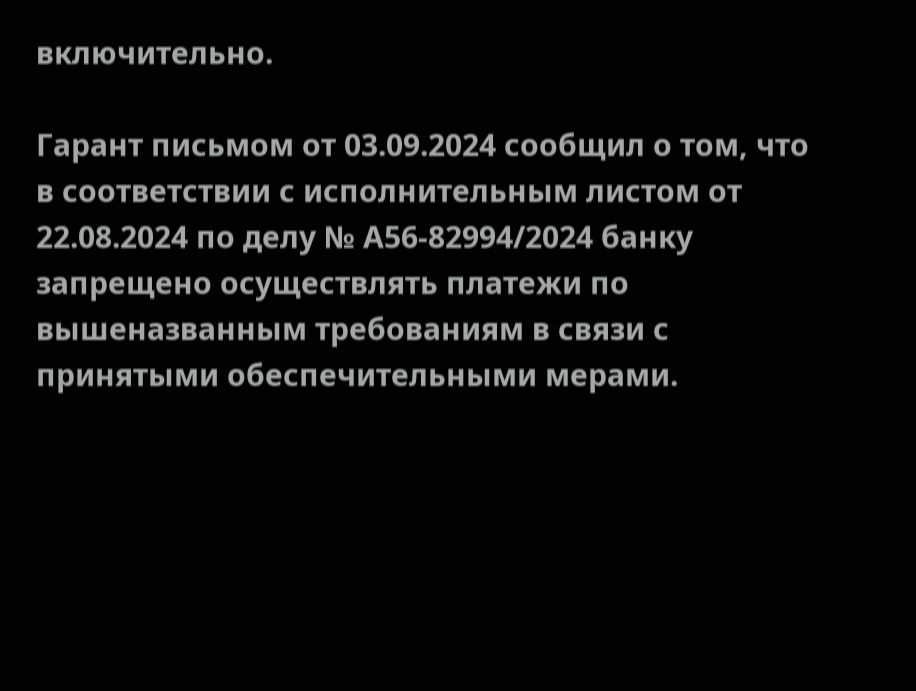включительно.

Гарант письмом от 03.09.2024 сообщил о том, что в соответствии с исполнительным листом от 22.08.2024 по делу № А56-82994/2024 банку запрещено осуществлять платежи по вышеназванным требованиям в связи с принятыми обеспечительными мерами.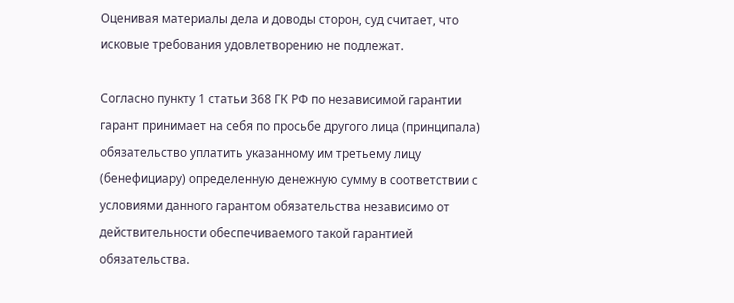Оценивая материалы дела и доводы сторон, суд считает, что исковые требования удовлетворению не подлежат.

Согласно пункту 1 статьи 368 ГК РФ по независимой гарантии гарант принимает на себя по просьбе другого лица (принципала) обязательство уплатить указанному им третьему лицу (бенефициару) определенную денежную сумму в соответствии с условиями данного гарантом обязательства независимо от действительности обеспечиваемого такой гарантией обязательства.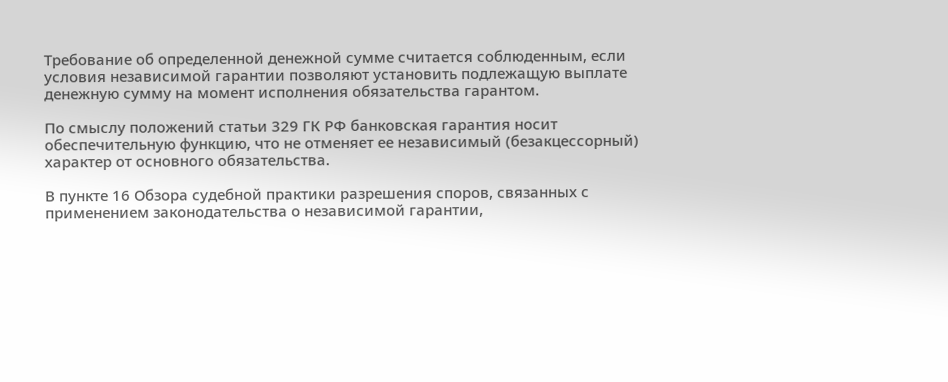Требование об определенной денежной сумме считается соблюденным, если условия независимой гарантии позволяют установить подлежащую выплате денежную сумму на момент исполнения обязательства гарантом.

По смыслу положений статьи 329 ГК РФ банковская гарантия носит обеспечительную функцию, что не отменяет ее независимый (безакцессорный) характер от основного обязательства.

В пункте 16 Обзора судебной практики разрешения споров, связанных с применением законодательства о независимой гарантии,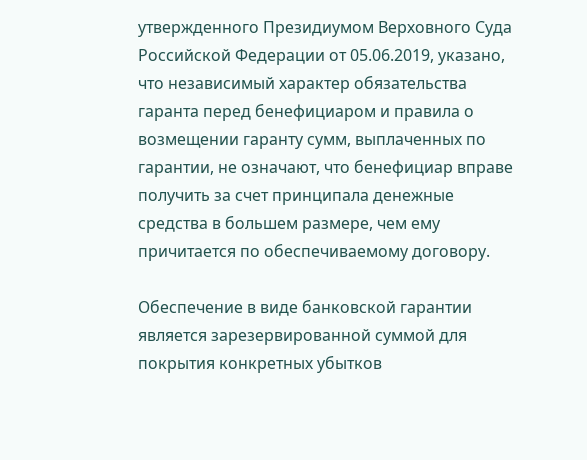утвержденного Президиумом Верховного Суда Российской Федерации от 05.06.2019, указано, что независимый характер обязательства гаранта перед бенефициаром и правила о возмещении гаранту сумм, выплаченных по гарантии, не означают, что бенефициар вправе получить за счет принципала денежные средства в большем размере, чем ему причитается по обеспечиваемому договору.

Обеспечение в виде банковской гарантии является зарезервированной суммой для покрытия конкретных убытков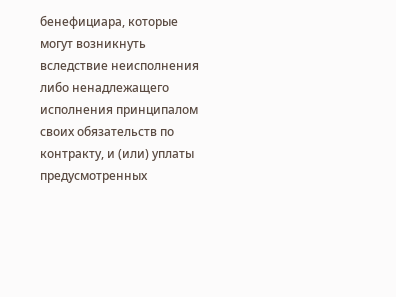бенефициара, которые могут возникнуть вследствие неисполнения либо ненадлежащего исполнения принципалом своих обязательств по контракту, и (или) уплаты предусмотренных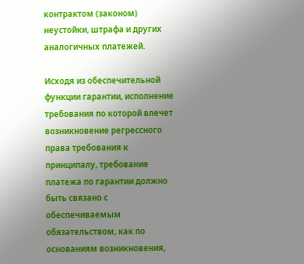контрактом (законом) неустойки, штрафа и других аналогичных платежей.

Исходя из обеспечительной функции гарантии, исполнение требования по которой влечет возникновение регрессного права требования к принципалу, требование платежа по гарантии должно быть связано с обеспечиваемым обязательством, как по основаниям возникновения,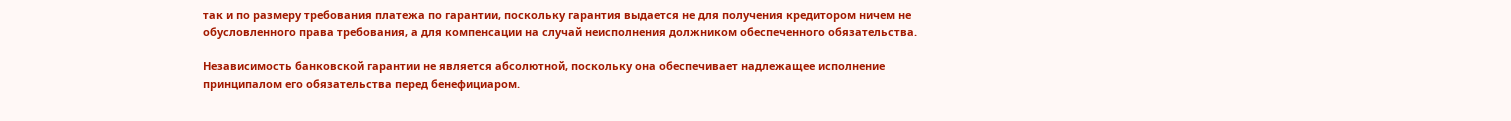так и по размеру требования платежа по гарантии, поскольку гарантия выдается не для получения кредитором ничем не обусловленного права требования, а для компенсации на случай неисполнения должником обеспеченного обязательства.

Независимость банковской гарантии не является абсолютной, поскольку она обеспечивает надлежащее исполнение принципалом его обязательства перед бенефициаром.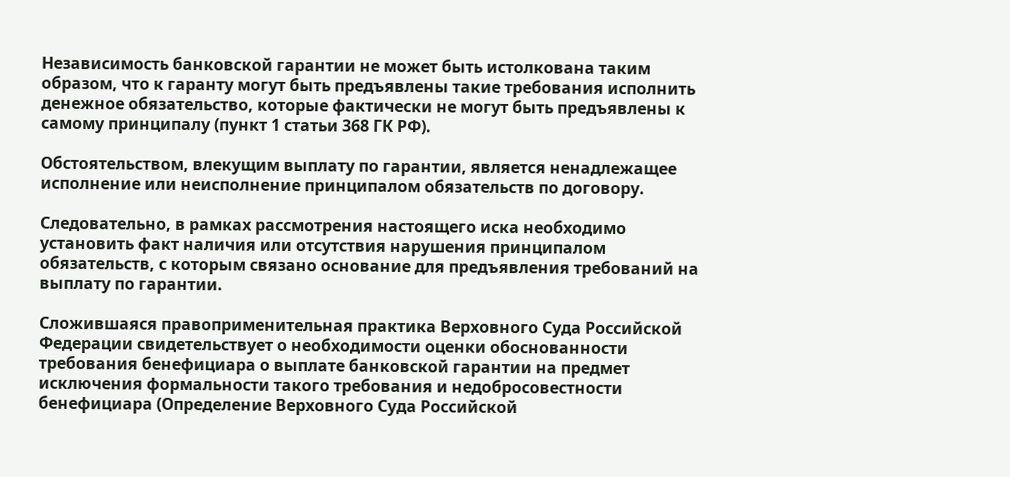Независимость банковской гарантии не может быть истолкована таким образом, что к гаранту могут быть предъявлены такие требования исполнить денежное обязательство, которые фактически не могут быть предъявлены к самому принципалу (пункт 1 статьи 368 ГК РФ).

Обстоятельством, влекущим выплату по гарантии, является ненадлежащее исполнение или неисполнение принципалом обязательств по договору.

Следовательно, в рамках рассмотрения настоящего иска необходимо установить факт наличия или отсутствия нарушения принципалом обязательств, с которым связано основание для предъявления требований на выплату по гарантии.

Сложившаяся правоприменительная практика Верховного Суда Российской Федерации свидетельствует о необходимости оценки обоснованности требования бенефициара о выплате банковской гарантии на предмет исключения формальности такого требования и недобросовестности бенефициара (Определение Верховного Суда Российской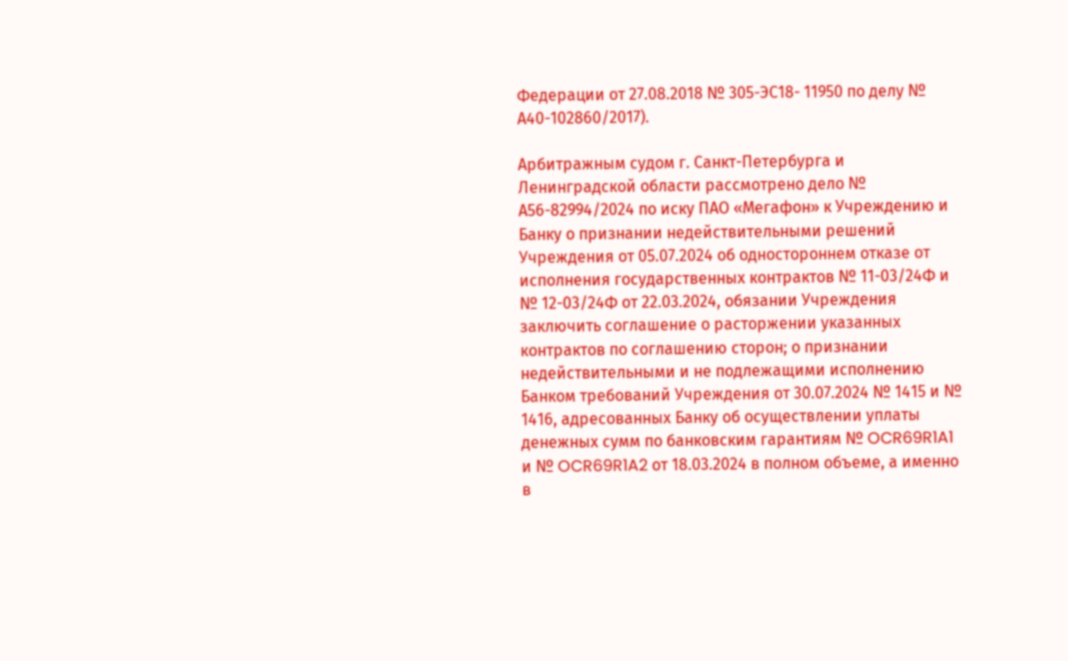Федерации от 27.08.2018 № 305-ЭС18- 11950 по делу № А40-102860/2017).

Арбитражным судом г. Санкт-Петербурга и Ленинградской области рассмотрено дело № А56-82994/2024 по иску ПАО «Мегафон» к Учреждению и Банку о признании недействительными решений Учреждения от 05.07.2024 об одностороннем отказе от исполнения государственных контрактов № 11-03/24Ф и № 12-03/24Ф от 22.03.2024, обязании Учреждения заключить соглашение о расторжении указанных контрактов по соглашению сторон; о признании недействительными и не подлежащими исполнению Банком требований Учреждения от 30.07.2024 № 1415 и № 1416, адресованных Банку об осуществлении уплаты денежных сумм по банковским гарантиям № OCR69R1A1 и № OCR69R1A2 от 18.03.2024 в полном объеме, а именно в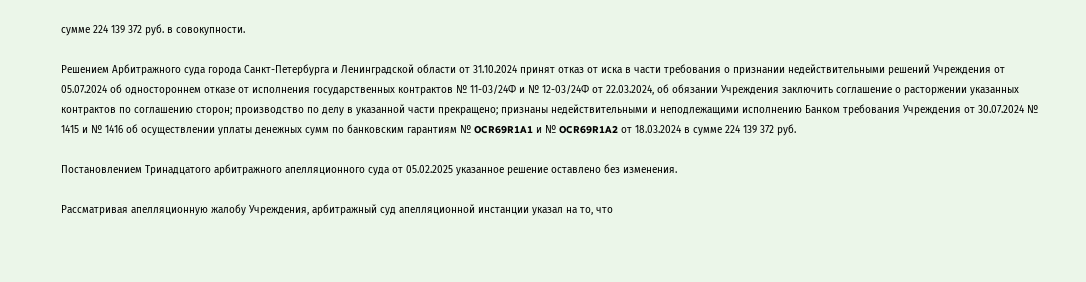сумме 224 139 372 руб. в совокупности.

Решением Арбитражного суда города Санкт-Петербурга и Ленинградской области от 31.10.2024 принят отказ от иска в части требования о признании недействительными решений Учреждения от 05.07.2024 об одностороннем отказе от исполнения государственных контрактов № 11-03/24Ф и № 12-03/24Ф от 22.03.2024, об обязании Учреждения заключить соглашение о расторжении указанных контрактов по соглашению сторон; производство по делу в указанной части прекращено; признаны недействительными и неподлежащими исполнению Банком требования Учреждения от 30.07.2024 № 1415 и № 1416 об осуществлении уплаты денежных сумм по банковским гарантиям № OCR69R1A1 и № OCR69R1A2 от 18.03.2024 в сумме 224 139 372 руб.

Постановлением Тринадцатого арбитражного апелляционного суда от 05.02.2025 указанное решение оставлено без изменения.

Рассматривая апелляционную жалобу Учреждения, арбитражный суд апелляционной инстанции указал на то, что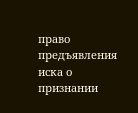право предъявления иска о признании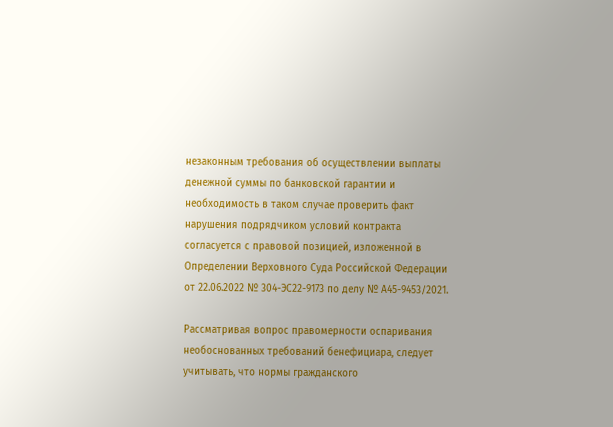незаконным требования об осуществлении выплаты денежной суммы по банковской гарантии и необходимость в таком случае проверить факт нарушения подрядчиком условий контракта согласуется с правовой позицией, изложенной в Определении Верховного Суда Российской Федерации от 22.06.2022 № 304-ЭС22-9173 по делу № А45-9453/2021.

Рассматривая вопрос правомерности оспаривания необоснованных требований бенефициара, следует учитывать, что нормы гражданского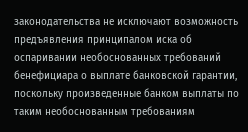законодательства не исключают возможность предъявления принципалом иска об оспаривании необоснованных требований бенефициара о выплате банковской гарантии, поскольку произведенные банком выплаты по таким необоснованным требованиям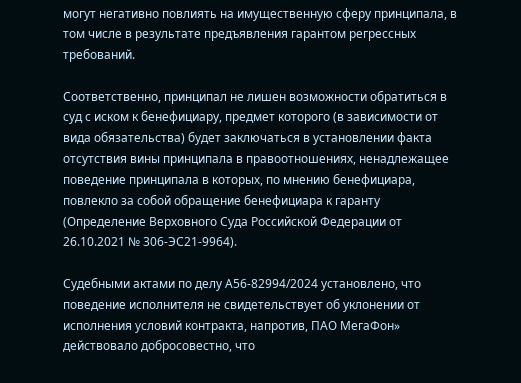могут негативно повлиять на имущественную сферу принципала, в том числе в результате предъявления гарантом регрессных требований.

Соответственно, принципал не лишен возможности обратиться в суд с иском к бенефициару, предмет которого (в зависимости от вида обязательства) будет заключаться в установлении факта отсутствия вины принципала в правоотношениях, ненадлежащее поведение принципала в которых, по мнению бенефициара, повлекло за собой обращение бенефициара к гаранту (Определение Верховного Суда Российской Федерации от 26.10.2021 № 306-ЭС21-9964).

Судебными актами по делу А56-82994/2024 установлено, что поведение исполнителя не свидетельствует об уклонении от исполнения условий контракта, напротив, ПАО МегаФон» действовало добросовестно, что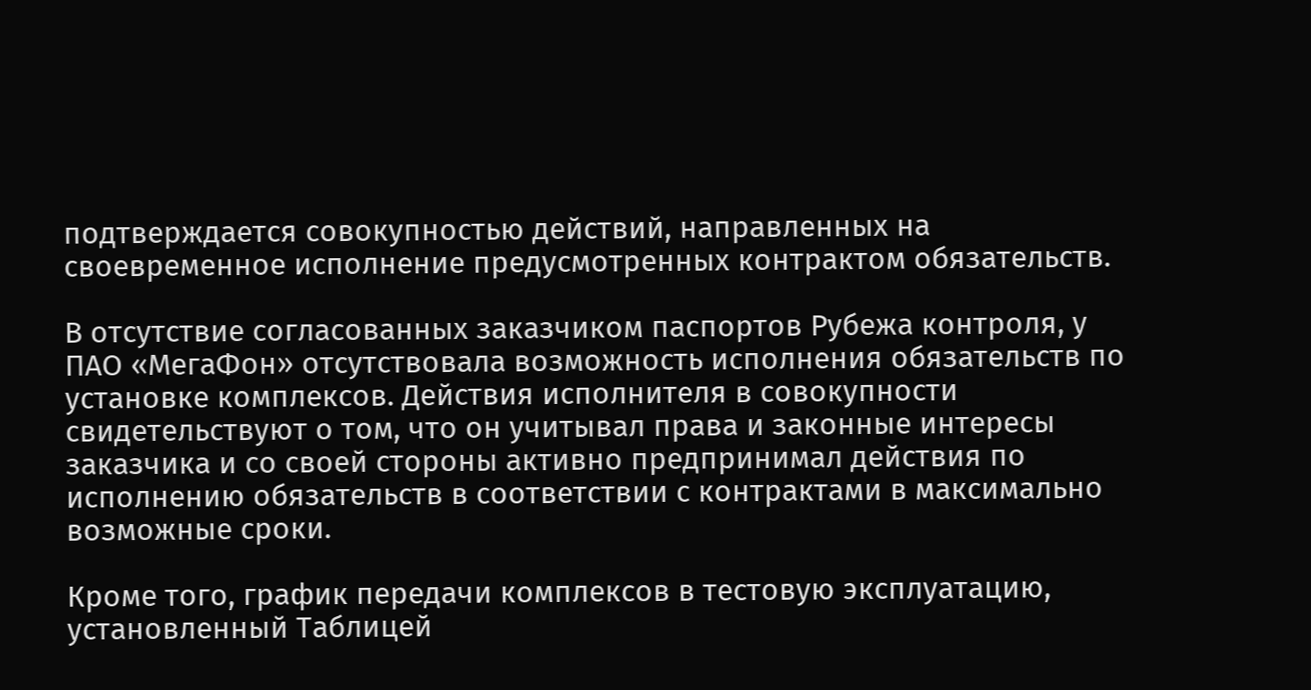подтверждается совокупностью действий, направленных на своевременное исполнение предусмотренных контрактом обязательств.

В отсутствие согласованных заказчиком паспортов Рубежа контроля, у ПАО «МегаФон» отсутствовала возможность исполнения обязательств по установке комплексов. Действия исполнителя в совокупности свидетельствуют о том, что он учитывал права и законные интересы заказчика и со своей стороны активно предпринимал действия по исполнению обязательств в соответствии с контрактами в максимально возможные сроки.

Кроме того, график передачи комплексов в тестовую эксплуатацию, установленный Таблицей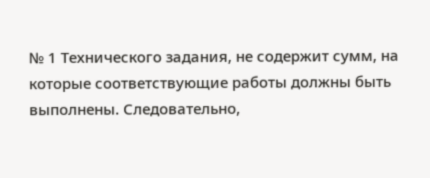№ 1 Технического задания, не содержит сумм, на которые соответствующие работы должны быть выполнены. Следовательно,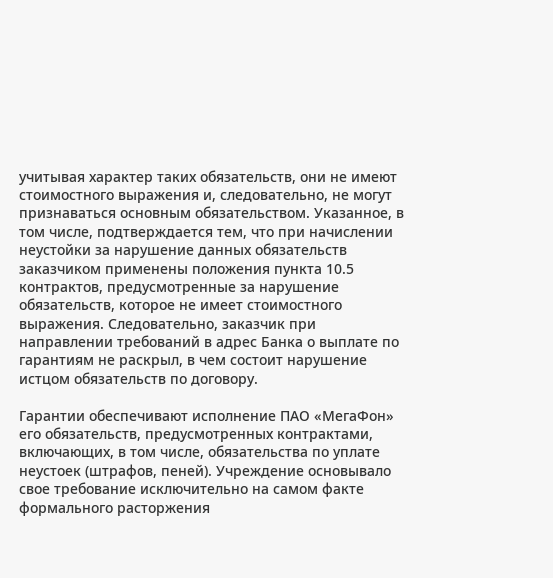учитывая характер таких обязательств, они не имеют стоимостного выражения и, следовательно, не могут признаваться основным обязательством. Указанное, в том числе, подтверждается тем, что при начислении неустойки за нарушение данных обязательств заказчиком применены положения пункта 10.5 контрактов, предусмотренные за нарушение обязательств, которое не имеет стоимостного выражения. Следовательно, заказчик при направлении требований в адрес Банка о выплате по гарантиям не раскрыл, в чем состоит нарушение истцом обязательств по договору.

Гарантии обеспечивают исполнение ПАО «МегаФон» его обязательств, предусмотренных контрактами, включающих, в том числе, обязательства по уплате неустоек (штрафов, пеней). Учреждение основывало свое требование исключительно на самом факте формального расторжения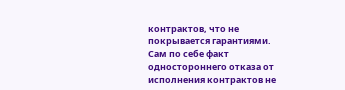контрактов, что не покрывается гарантиями. Сам по себе факт одностороннего отказа от исполнения контрактов не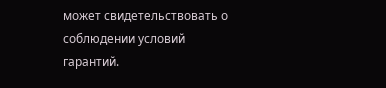может свидетельствовать о соблюдении условий гарантий.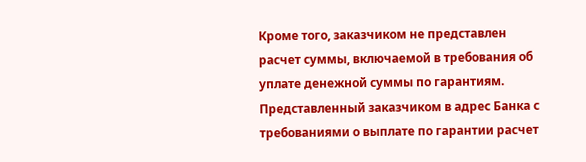Кроме того, заказчиком не представлен расчет суммы, включаемой в требования об уплате денежной суммы по гарантиям. Представленный заказчиком в адрес Банка с требованиями о выплате по гарантии расчет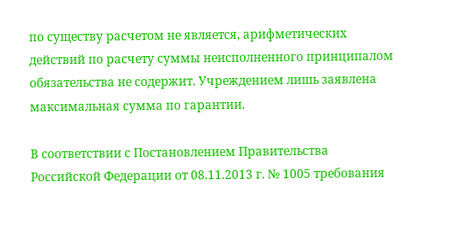по существу расчетом не является, арифметических действий по расчету суммы неисполненного принципалом обязательства не содержит. Учреждением лишь заявлена максимальная сумма по гарантии.

В соответствии с Постановлением Правительства Российской Федерации от 08.11.2013 г. № 1005 требования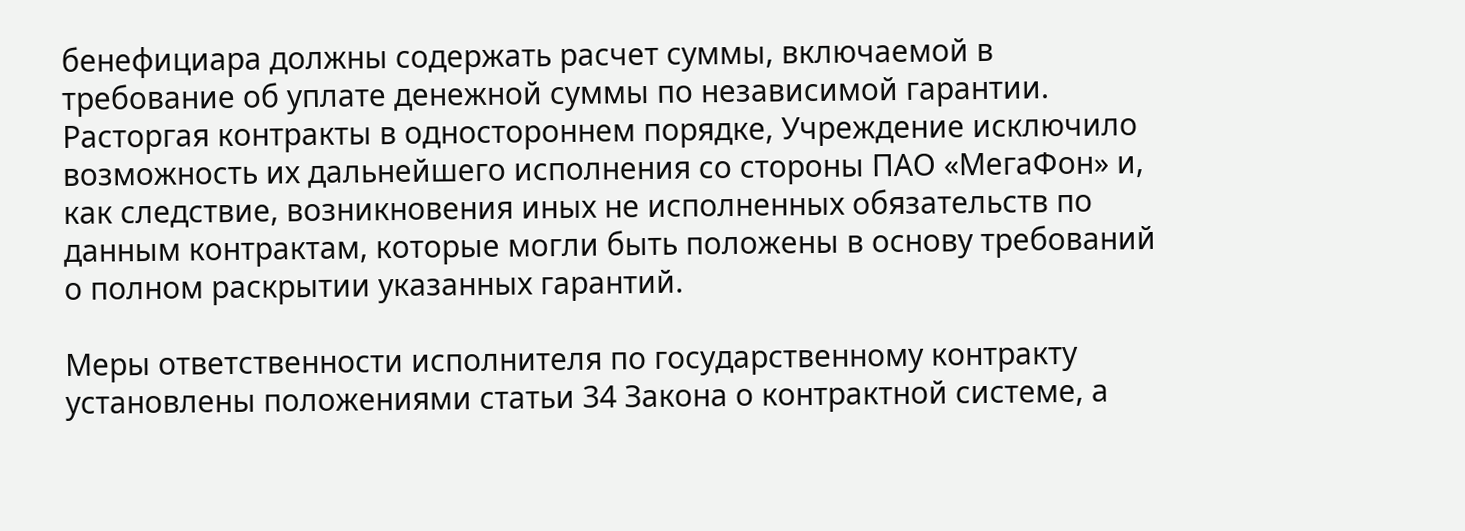бенефициара должны содержать расчет суммы, включаемой в требование об уплате денежной суммы по независимой гарантии. Расторгая контракты в одностороннем порядке, Учреждение исключило возможность их дальнейшего исполнения со стороны ПАО «МегаФон» и, как следствие, возникновения иных не исполненных обязательств по данным контрактам, которые могли быть положены в основу требований о полном раскрытии указанных гарантий.

Меры ответственности исполнителя по государственному контракту установлены положениями статьи 34 Закона о контрактной системе, а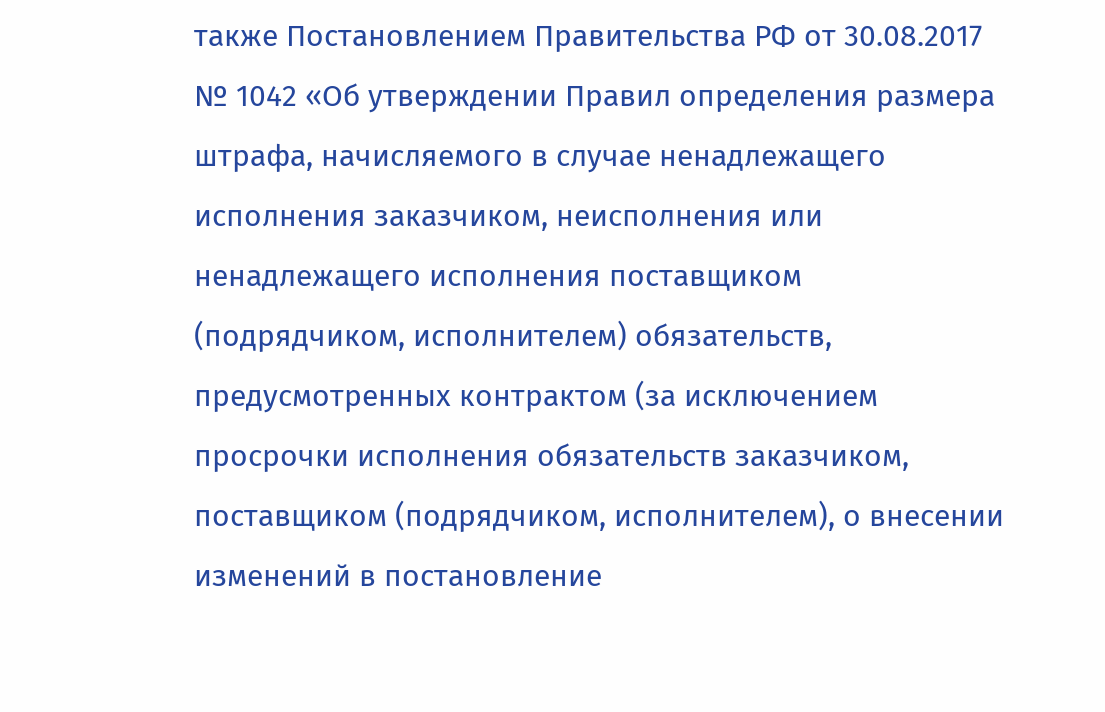также Постановлением Правительства РФ от 30.08.2017 № 1042 «Об утверждении Правил определения размера штрафа, начисляемого в случае ненадлежащего исполнения заказчиком, неисполнения или ненадлежащего исполнения поставщиком (подрядчиком, исполнителем) обязательств, предусмотренных контрактом (за исключением просрочки исполнения обязательств заказчиком, поставщиком (подрядчиком, исполнителем), о внесении изменений в постановление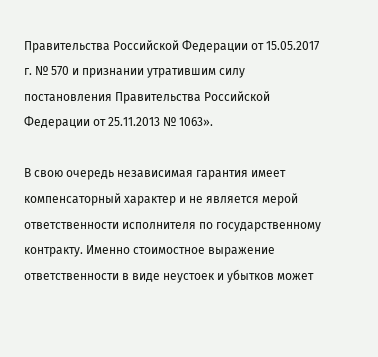Правительства Российской Федерации от 15.05.2017 г. № 570 и признании утратившим силу постановления Правительства Российской Федерации от 25.11.2013 № 1063».

В свою очередь независимая гарантия имеет компенсаторный характер и не является мерой ответственности исполнителя по государственному контракту. Именно стоимостное выражение ответственности в виде неустоек и убытков может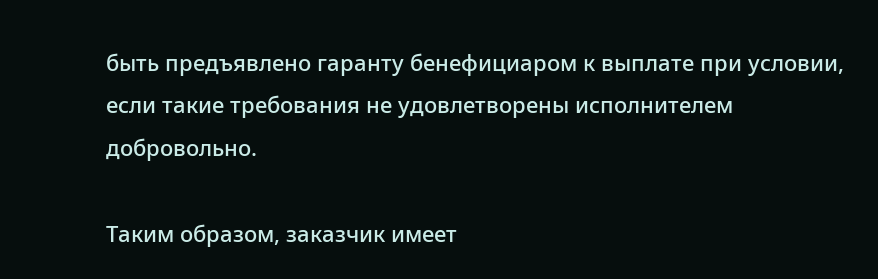быть предъявлено гаранту бенефициаром к выплате при условии, если такие требования не удовлетворены исполнителем добровольно.

Таким образом, заказчик имеет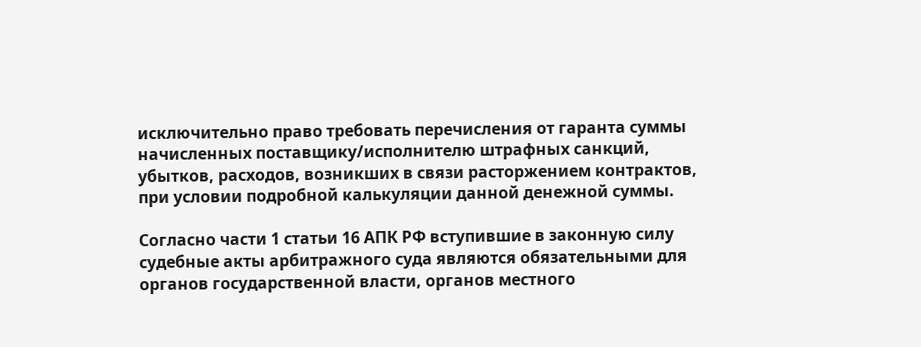исключительно право требовать перечисления от гаранта суммы начисленных поставщику/исполнителю штрафных санкций, убытков, расходов, возникших в связи расторжением контрактов, при условии подробной калькуляции данной денежной суммы.

Согласно части 1 статьи 16 АПК РФ вступившие в законную силу судебные акты арбитражного суда являются обязательными для органов государственной власти, органов местного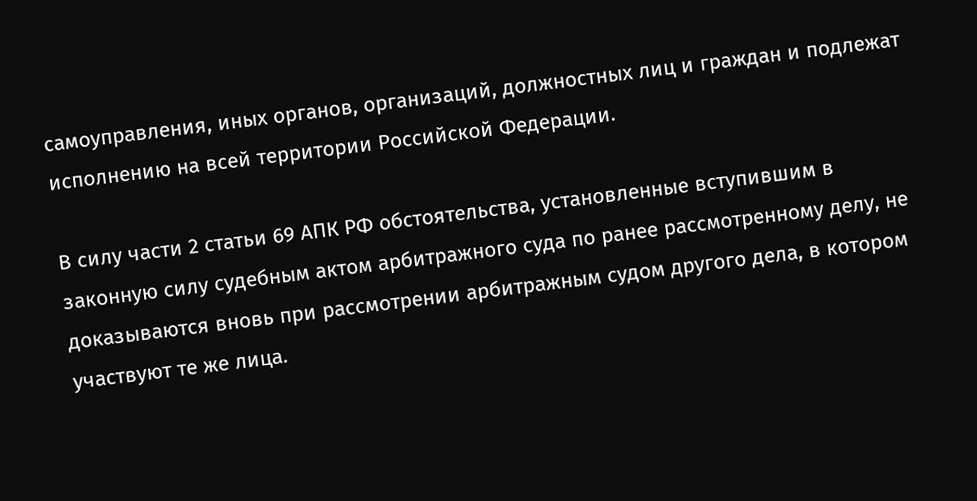самоуправления, иных органов, организаций, должностных лиц и граждан и подлежат исполнению на всей территории Российской Федерации.

В силу части 2 статьи 69 АПК РФ обстоятельства, установленные вступившим в законную силу судебным актом арбитражного суда по ранее рассмотренному делу, не доказываются вновь при рассмотрении арбитражным судом другого дела, в котором участвуют те же лица.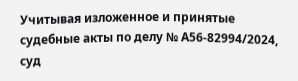Учитывая изложенное и принятые судебные акты по делу № А56-82994/2024, суд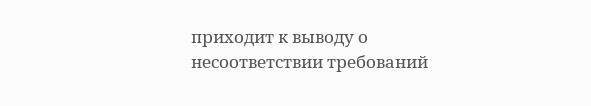приходит к выводу о несоответствии требований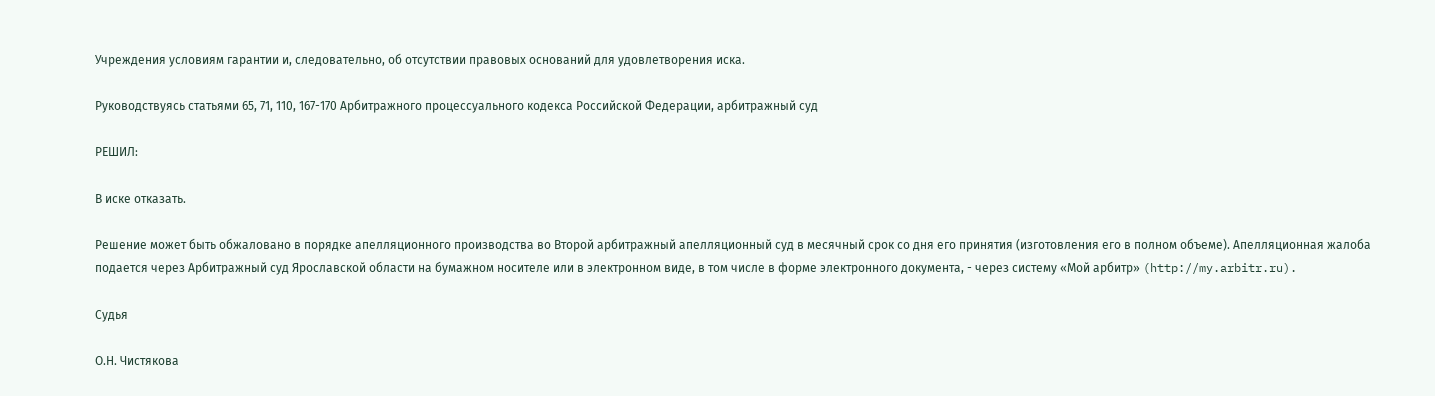Учреждения условиям гарантии и, следовательно, об отсутствии правовых оснований для удовлетворения иска.

Руководствуясь статьями 65, 71, 110, 167-170 Арбитражного процессуального кодекса Российской Федерации, арбитражный суд

РЕШИЛ:

В иске отказать.

Решение может быть обжаловано в порядке апелляционного производства во Второй арбитражный апелляционный суд в месячный срок со дня его принятия (изготовления его в полном объеме). Апелляционная жалоба подается через Арбитражный суд Ярославской области на бумажном носителе или в электронном виде, в том числе в форме электронного документа, - через систему «Мой арбитр» (http://my.arbitr.ru).

Судья

О.Н. Чистякова